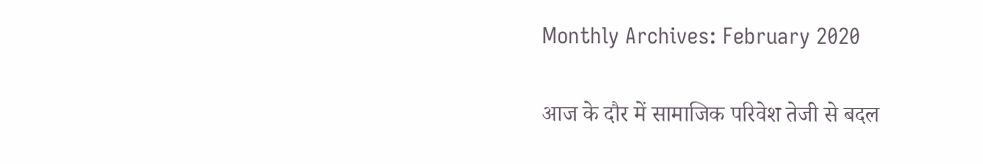Monthly Archives: February 2020

आज के दौर में सामाजिक परिवेश तेजी से बदल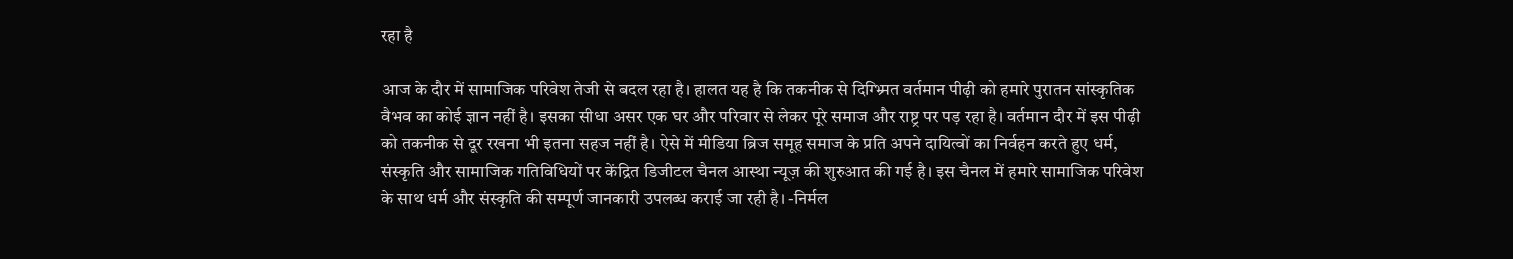रहा है

आज के दौर में सामाजिक परिवेश तेजी से बदल रहा है। हालत यह है कि तकनीक से दिग्भ्र्मित वर्तमान पीढ़ी को हमारे पुरातन सांस्कृतिक वैभव का कोई ज्ञान नहीं है। इसका सीधा असर एक घर और परिवार से लेकर पूरे समाज और राष्ट्र पर पड़ रहा है। वर्तमान दौर में इस पीढ़ी को तकनीक से दूर रखना भी इतना सहज नहीं है। ऐसे में मीडिया ब्रिज समूह समाज के प्रति अपने दायित्वों का निर्वहन करते हुए धर्म, संस्कृति और सामाजिक गतिविधियों पर केंद्रित डिजीटल चैनल आस्था न्यूज़ की शुरुआत की गई है। इस चैनल में हमारे सामाजिक परिवेश के साथ धर्म और संस्कृति की सम्पूर्ण जानकारी उपलब्ध कराई जा रही है। -निर्मल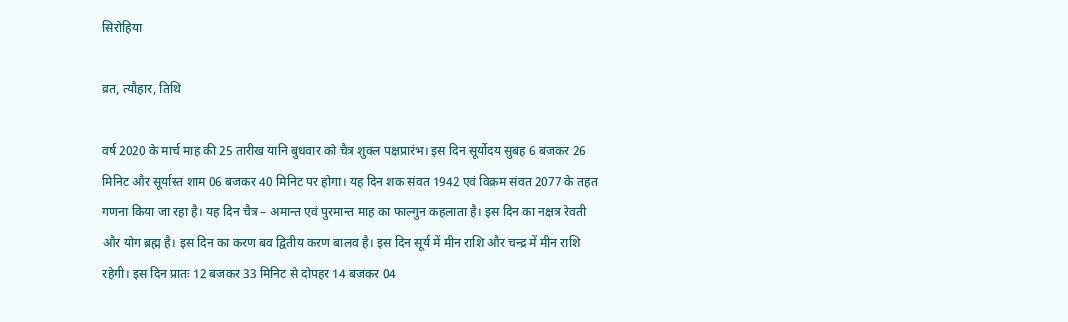सिरोहिया

व्रत, त्यौहार, तिथि

वर्ष 2020 के मार्च माह की 25 तारीख यानि बुधवार को चैत्र शुक्ल पक्षप्रारंभ। इस दिन सूर्योदय सुबह 6 बजकर 26 मिनिट और सूर्यास्त शाम 06 बजकर 40 मिनिट पर होगा। यह दिन शक संवत 1942 एवं विक्रम संवत 2077 के तहत गणना किया जा रहा है। यह दिन चैत्र – अमान्त एवं पुरमान्त माह का फाल्गुन कहलाता है। इस दिन का नक्षत्र रेवती और योग ब्रह्म है। इस दिन का करण बव द्वितीय करण बालव है। इस दिन सूर्य में मीन राशि और चन्द्र में मीन राशि रहेगी। इस दिन प्रातः 12 बजकर 33 मिनिट से दोपहर 14 बजकर 04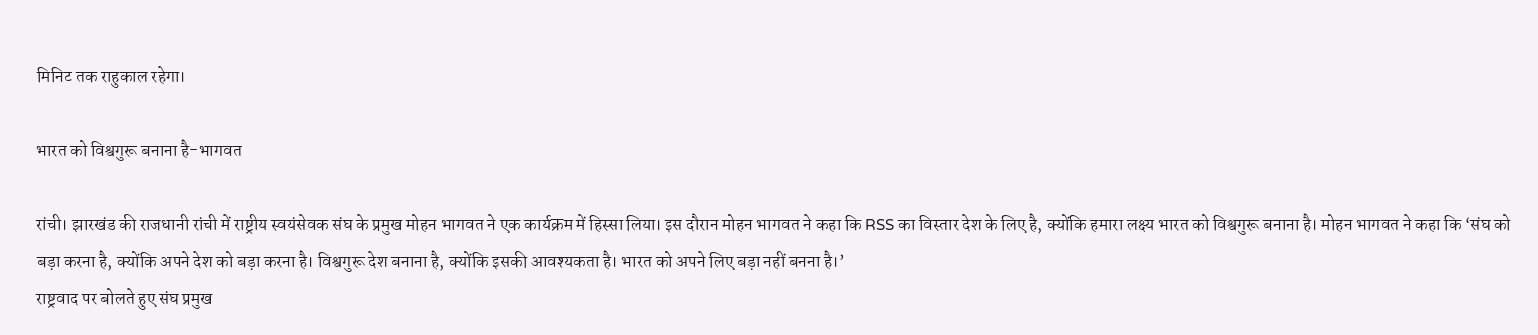मिनिट तक राहुकाल रहेगा।

भारत को विश्वगुरू बनाना है-भागवत

रांची। झारखंड की राजधानी रांची में राष्ट्रीय स्वयंसेवक संघ के प्रमुख मोहन भागवत ने एक कार्यक्रम में हिस्सा लिया। इस दौरान मोहन भागवत ने कहा कि RSS का विस्तार देश के लिए है, क्योंकि हमारा लक्ष्य भारत को विश्वगुरू बनाना है। मोहन भागवत ने कहा कि ‘संघ को बड़ा करना है, क्योंकि अपने देश को बड़ा करना है। विश्वगुरू देश बनाना है, क्योंकि इसकी आवश्यकता है। भारत को अपने लिए बड़ा नहीं बनना है।’
राष्ट्रवाद पर बोलते हुए संघ प्रमुख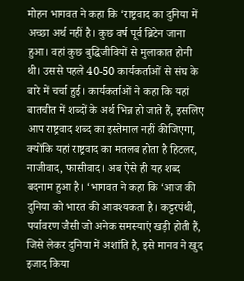मोहन भागवत ने कहा कि ‘राष्ट्रवाद का दुनिया में अच्छा अर्थ नहीं है। कुछ वर्ष पूर्व ब्रिटेन जाना हुआ। वहां कुछ बुद्धिजीवियों से मुलाकात होनी थी। उससे पहले 40-50 कार्यकर्ताओं से संघ के बारे में चर्चा हुई। कार्यकर्ताओं ने कहा कि यहां बातचीत में शब्दों के अर्थ भिन्न हो जाते हैं, इसलिए आप राष्ट्रवाद शब्द का इस्तेमाल नहीं कीजिएगा, क्योंकि यहां राष्ट्रवाद का मतलब होता है हिटलर, नाजीवाद, फासीवाद। अब ऐसे ही यह शब्द बदनाम हुआ है। ‘भागवत ने कहा कि ‘आज की दुनिया को भारत की आवश्यकता है। कट्टरपंथी, पर्यावरण जैसी जो अनेक समस्याएं खड़ी होती हैं, जिसे लेकर दुनिया में अशांति है, इसे मानव ने खुद इजाद किया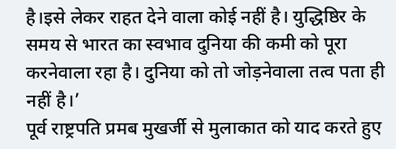है।इसे लेकर राहत देने वाला कोई नहीं है। युद्धिष्ठिर के समय से भारत का स्वभाव दुनिया की कमी को पूरा करनेवाला रहा है। दुनिया को तो जोड़नेवाला तत्व पता ही नहीं है।’
पूर्व राष्ट्रपति प्रमब मुखर्जी से मुलाकात को याद करते हुए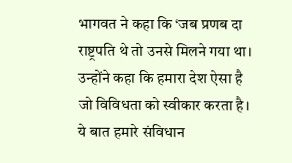भागवत ने कहा कि ‘जब प्रणब दा राष्ट्रपति थे तो उनसे मिलने गया था। उन्होंने कहा कि हमारा देश ऐसा है जो विविधता को स्वीकार करता है। ये बात हमारे संविधान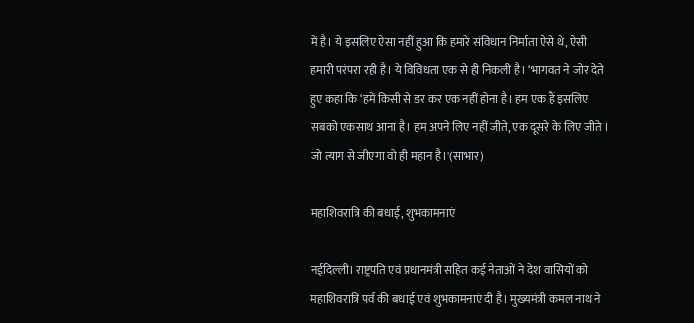में है। ये इसलिए ऐसा नहीं हुआ कि हमारे संविधान निर्माता ऐसे थे, ऐसी हमारी परंपरा रही है। ये विविधता एक से ही निकली है। ‘भागवत ने जोर देते हुए कहा कि ‘हमें किसी से डर कर एक नहीं होना है। हम एक हैं इसलिए सबको एकसाथ आना है। हम अपने लिए नहीं जीते, एक दूसरे के लिए जीते । जो त्याग से जीएगा वो ही महान है।'(साभार)

महाशिवरात्रि की बधाई, शुभकामनाएं

नईदिल्ली। राष्ट्रपति एवं प्रधानमंत्री सहित कई नेताओं ने देश वासियों को महाशिवरात्रि पर्व की बधाई एवं शुभकामनाएं दी है। मुख्यमंत्री कमल नाथ ने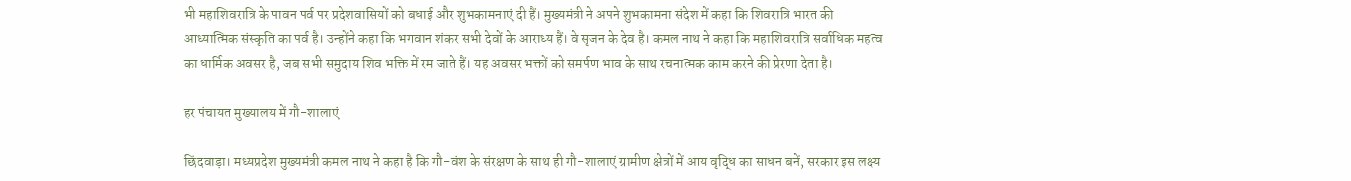भी महाशिवरात्रि के पावन पर्व पर प्रदेशवासियों को बधाई और शुभकामनाएं दी हैं। मुख्यमंत्री ने अपने शुभकामना संदेश में कहा कि शिवरात्रि भारत की आध्यात्मिक संस्कृति का पर्व है। उन्होंने कहा कि भगवान शंकर सभी देवों के आराध्य हैं। वे सृजन के देव है। कमल नाथ ने कहा कि महाशिवरात्रि सर्वाधिक महत्व का धार्मिक अवसर है, जब सभी समुदाय शिव भक्ति में रम जाते हैं। यह अवसर भक्तों को समर्पण भाव के साथ रचनात्मक काम करने की प्रेरणा देता है।

हर पंचायत मुख्यालय में गौ-शालाएं

छिंदवाड़ा। मध्यप्रदेश मुख्यमंत्री कमल नाथ ने कहा है कि गौ-वंश के संरक्षण के साथ ही गौ-शालाएं ग्रामीण क्षेत्रों में आय वृद्धि का साधन बनें, सरकार इस लक्ष्य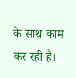के साथ काम कर रही है।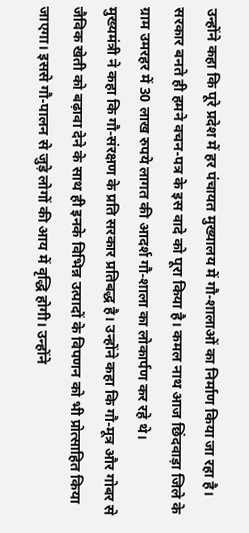उन्होंने कहा कि पूरे प्रदेश में हर पंचायत मुख्यालय में गौ-शालाओं का निर्माण किया जा रहा है। सरकार बनते ही हमने वचन-पत्र के इस वादे को पूरा किया है। कमल नाथ आज छिंदवाड़ा जिले के ग्राम उमरहर में 30 लाख रुपये लागत की आदर्श गौ-शाला का लोकार्पण कर रहे थे।
मुख्यमंत्री ने कहा कि गौ-संरक्षण के प्रति सरकार प्रतिबद्ध है। उन्होंने कहा कि गौ-मूत्र और गोबर से जैविक खेती को बढ़ावा देने के साथ ही इनके विभिन्न उत्पादों के विपणन को भी प्रोत्साहित किया जाएगा। इससे गौ-पालन से जुड़े लोगों की आय में वृद्धि होगी। उन्होंने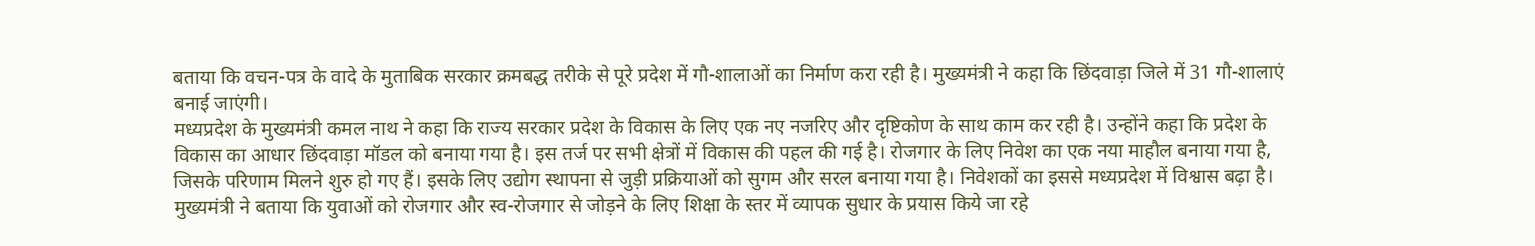बताया कि वचन-पत्र के वादे के मुताबिक सरकार क्रमबद्ध तरीके से पूरे प्रदेश में गौ-शालाओं का निर्माण करा रही है। मुख्यमंत्री ने कहा कि छिंदवाड़ा जिले में 31 गौ-शालाएं बनाई जाएंगी।
मध्यप्रदेश के मुख्यमंत्री कमल नाथ ने कहा कि राज्य सरकार प्रदेश के विकास के लिए एक नए नजरिए और दृष्टिकोण के साथ काम कर रही है। उन्होंने कहा कि प्रदेश के विकास का आधार छिंदवाड़ा मॉडल को बनाया गया है। इस तर्ज पर सभी क्षेत्रों में विकास की पहल की गई है। रोजगार के लिए निवेश का एक नया माहौल बनाया गया है, जिसके परिणाम मिलने शुरु हो गए हैं। इसके लिए उद्योग स्थापना से जुड़ी प्रक्रियाओं को सुगम और सरल बनाया गया है। निवेशकों का इससे मध्यप्रदेश में विश्वास बढ़ा है। मुख्यमंत्री ने बताया कि युवाओं को रोजगार और स्व-रोजगार से जोड़ने के लिए शिक्षा के स्तर में व्यापक सुधार के प्रयास किये जा रहे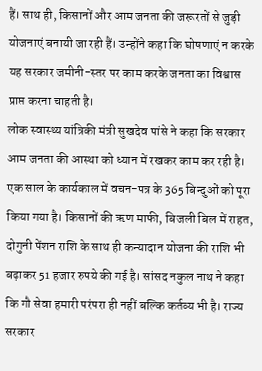हैं। साथ ही, किसानों और आम जनता की जरूरतों से जुड़ी योजनाएं बनायी जा रही हैं। उन्होंने कहा कि घोषणाएं न करके यह सरकार जमीनी-स्तर पर काम करके जनता का विश्वास प्राप्त करना चाहती है।
लोक स्वास्थ्य यांत्रिकी मंत्री सुखदेव पांसे ने कहा कि सरकार आम जनता की आस्था को ध्यान में रखकर काम कर रही है। एक साल के कार्यकाल में वचन-पत्र के 365 बिन्दुओं को पूरा किया गया है। किसानों की ऋण माफी, बिजली बिल में राहत, दोगुनी पेंशन राशि के साथ ही कन्यादान योजना की राशि भी बढ़ाकर 51 हजार रुपये की गई है। सांसद नकुल नाथ ने कहा कि गौ सेवा हमारी परंपरा ही नहीं बल्कि कर्तव्य भी है। राज्य सरकार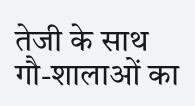तेजी के साथ गौ-शालाओं का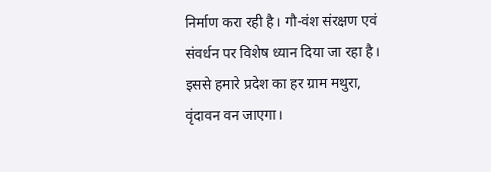निर्माण करा रही है। गौ-वंश संरक्षण एवं संवर्धन पर विशेष ध्यान दिया जा रहा है। इससे हमारे प्रदेश का हर ग्राम मथुरा, वृंदावन वन जाएगा।